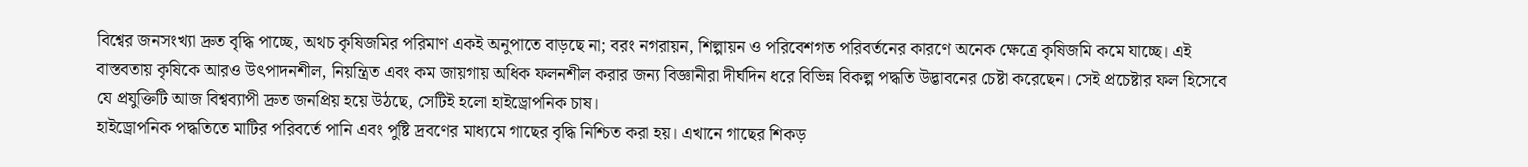বিশ্বের জনসংখ্যা দ্রুত বৃদ্ধি পাচ্ছে, অথচ কৃষিজমির পরিমাণ একই অনুপাতে বাড়ছে না; বরং নগরায়ন, শিল্পায়ন ও পরিবেশগত পরিবর্তনের কারণে অনেক ক্ষেত্রে কৃষিজমি কমে যাচ্ছে। এই বাস্তবতায় কৃষিকে আরও উৎপাদনশীল, নিয়ন্ত্রিত এবং কম জায়গায় অধিক ফলনশীল করার জন্য বিজ্ঞানীরা দীর্ঘদিন ধরে বিভিন্ন বিকল্প পদ্ধতি উদ্ভাবনের চেষ্টা করেছেন। সেই প্রচেষ্টার ফল হিসেবে যে প্রযুক্তিটি আজ বিশ্বব্যাপী দ্রুত জনপ্রিয় হয়ে উঠছে, সেটিই হলো হাইড্রোপনিক চাষ।
হাইড্রোপনিক পদ্ধতিতে মাটির পরিবর্তে পানি এবং পুষ্টি দ্রবণের মাধ্যমে গাছের বৃদ্ধি নিশ্চিত করা হয়। এখানে গাছের শিকড়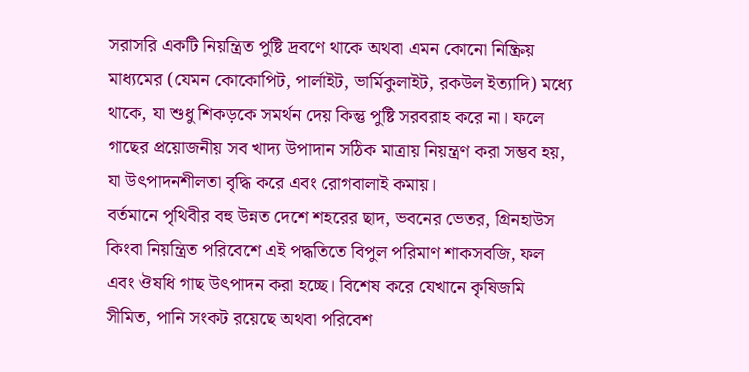সরাসরি একটি নিয়ন্ত্রিত পুষ্টি দ্রবণে থাকে অথবা এমন কোনো নিষ্ক্রিয় মাধ্যমের (যেমন কোকোপিট, পার্লাইট, ভার্মিকুলাইট, রকউল ইত্যাদি) মধ্যে থাকে, যা শুধু শিকড়কে সমর্থন দেয় কিন্তু পুষ্টি সরবরাহ করে না। ফলে গাছের প্রয়োজনীয় সব খাদ্য উপাদান সঠিক মাত্রায় নিয়ন্ত্রণ করা সম্ভব হয়, যা উৎপাদনশীলতা বৃদ্ধি করে এবং রোগবালাই কমায়।
বর্তমানে পৃথিবীর বহু উন্নত দেশে শহরের ছাদ, ভবনের ভেতর, গ্রিনহাউস কিংবা নিয়ন্ত্রিত পরিবেশে এই পদ্ধতিতে বিপুল পরিমাণ শাকসবজি, ফল এবং ঔষধি গাছ উৎপাদন করা হচ্ছে। বিশেষ করে যেখানে কৃষিজমি সীমিত, পানি সংকট রয়েছে অথবা পরিবেশ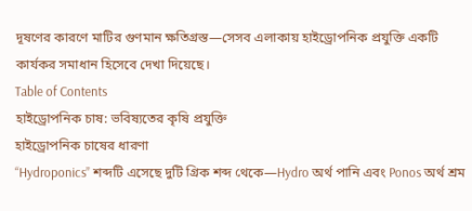দূষণের কারণে মাটির গুণমান ক্ষতিগ্রস্ত—সেসব এলাকায় হাইড্রোপনিক প্রযুক্তি একটি কার্যকর সমাধান হিসেবে দেখা দিয়েছে।
Table of Contents
হাইড্রোপনিক চাষ: ভবিষ্যতের কৃষি প্রযুক্তি
হাইড্রোপনিক চাষের ধারণা
“Hydroponics” শব্দটি এসেছে দুটি গ্রিক শব্দ থেকে—Hydro অর্থ পানি এবং Ponos অর্থ শ্রম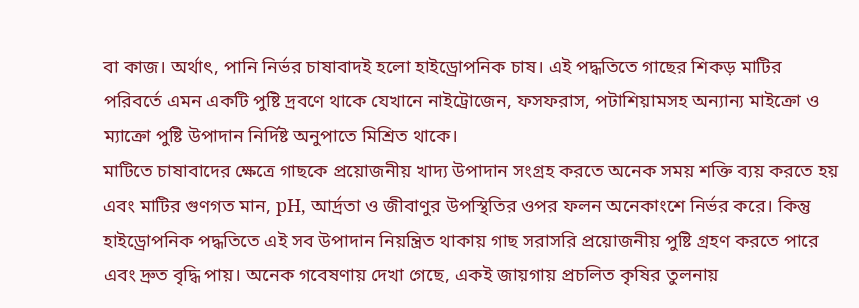বা কাজ। অর্থাৎ, পানি নির্ভর চাষাবাদই হলো হাইড্রোপনিক চাষ। এই পদ্ধতিতে গাছের শিকড় মাটির পরিবর্তে এমন একটি পুষ্টি দ্রবণে থাকে যেখানে নাইট্রোজেন, ফসফরাস, পটাশিয়ামসহ অন্যান্য মাইক্রো ও ম্যাক্রো পুষ্টি উপাদান নির্দিষ্ট অনুপাতে মিশ্রিত থাকে।
মাটিতে চাষাবাদের ক্ষেত্রে গাছকে প্রয়োজনীয় খাদ্য উপাদান সংগ্রহ করতে অনেক সময় শক্তি ব্যয় করতে হয় এবং মাটির গুণগত মান, pH, আর্দ্রতা ও জীবাণুর উপস্থিতির ওপর ফলন অনেকাংশে নির্ভর করে। কিন্তু হাইড্রোপনিক পদ্ধতিতে এই সব উপাদান নিয়ন্ত্রিত থাকায় গাছ সরাসরি প্রয়োজনীয় পুষ্টি গ্রহণ করতে পারে এবং দ্রুত বৃদ্ধি পায়। অনেক গবেষণায় দেখা গেছে, একই জায়গায় প্রচলিত কৃষির তুলনায়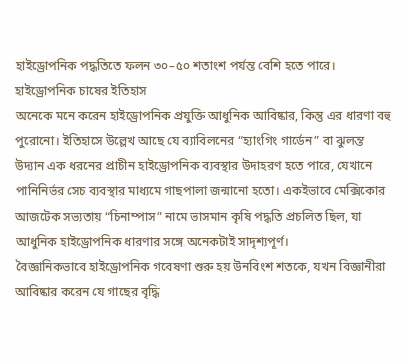হাইড্রোপনিক পদ্ধতিতে ফলন ৩০–৫০ শতাংশ পর্যন্ত বেশি হতে পারে।
হাইড্রোপনিক চাষের ইতিহাস
অনেকে মনে করেন হাইড্রোপনিক প্রযুক্তি আধুনিক আবিষ্কার, কিন্তু এর ধারণা বহু পুরোনো। ইতিহাসে উল্লেখ আছে যে ব্যাবিলনের “হ্যাংগিং গার্ডেন” বা ঝুলন্ত উদ্যান এক ধরনের প্রাচীন হাইড্রোপনিক ব্যবস্থার উদাহরণ হতে পারে, যেখানে পানিনির্ভর সেচ ব্যবস্থার মাধ্যমে গাছপালা জন্মানো হতো। একইভাবে মেক্সিকোর আজটেক সভ্যতায় “চিনাম্পাস” নামে ভাসমান কৃষি পদ্ধতি প্রচলিত ছিল, যা আধুনিক হাইড্রোপনিক ধারণার সঙ্গে অনেকটাই সাদৃশ্যপূর্ণ।
বৈজ্ঞানিকভাবে হাইড্রোপনিক গবেষণা শুরু হয় উনবিংশ শতকে, যখন বিজ্ঞানীরা আবিষ্কার করেন যে গাছের বৃদ্ধি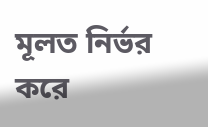মূলত নির্ভর করে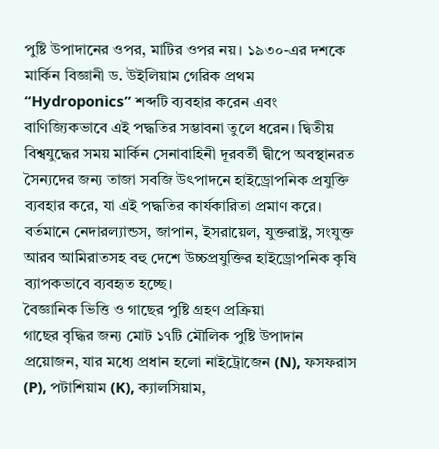পুষ্টি উপাদানের ওপর, মাটির ওপর নয়। ১৯৩০-এর দশকে মার্কিন বিজ্ঞানী ড. উইলিয়াম গেরিক প্রথম “Hydroponics” শব্দটি ব্যবহার করেন এবং বাণিজ্যিকভাবে এই পদ্ধতির সম্ভাবনা তুলে ধরেন। দ্বিতীয় বিশ্বযুদ্ধের সময় মার্কিন সেনাবাহিনী দূরবর্তী দ্বীপে অবস্থানরত সৈন্যদের জন্য তাজা সবজি উৎপাদনে হাইড্রোপনিক প্রযুক্তি ব্যবহার করে, যা এই পদ্ধতির কার্যকারিতা প্রমাণ করে।
বর্তমানে নেদারল্যান্ডস, জাপান, ইসরায়েল, যুক্তরাষ্ট্র, সংযুক্ত আরব আমিরাতসহ বহু দেশে উচ্চপ্রযুক্তির হাইড্রোপনিক কৃষি ব্যাপকভাবে ব্যবহৃত হচ্ছে।
বৈজ্ঞানিক ভিত্তি ও গাছের পুষ্টি গ্রহণ প্রক্রিয়া
গাছের বৃদ্ধির জন্য মোট ১৭টি মৌলিক পুষ্টি উপাদান প্রয়োজন, যার মধ্যে প্রধান হলো নাইট্রোজেন (N), ফসফরাস (P), পটাশিয়াম (K), ক্যালসিয়াম,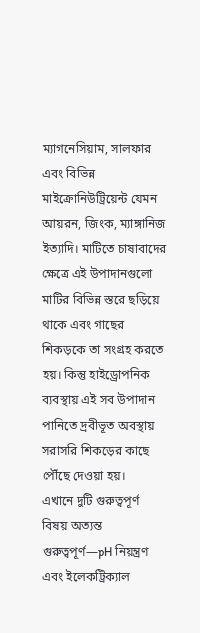ম্যাগনেসিয়াম, সালফার এবং বিভিন্ন মাইক্রোনিউট্রিয়েন্ট যেমন আয়রন, জিংক, ম্যাঙ্গানিজ ইত্যাদি। মাটিতে চাষাবাদের ক্ষেত্রে এই উপাদানগুলো মাটির বিভিন্ন স্তরে ছড়িয়ে থাকে এবং গাছের শিকড়কে তা সংগ্রহ করতে হয়। কিন্তু হাইড্রোপনিক ব্যবস্থায় এই সব উপাদান পানিতে দ্রবীভূত অবস্থায় সরাসরি শিকড়ের কাছে পৌঁছে দেওয়া হয়।
এখানে দুটি গুরুত্বপূর্ণ বিষয় অত্যন্ত গুরুত্বপূর্ণ—pH নিয়ন্ত্রণ এবং ইলেকট্রিক্যাল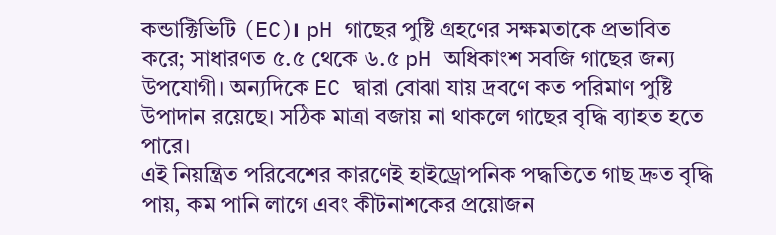কন্ডাক্টিভিটি (EC)। pH গাছের পুষ্টি গ্রহণের সক্ষমতাকে প্রভাবিত করে; সাধারণত ৫.৫ থেকে ৬.৫ pH অধিকাংশ সবজি গাছের জন্য উপযোগী। অন্যদিকে EC দ্বারা বোঝা যায় দ্রবণে কত পরিমাণ পুষ্টি উপাদান রয়েছে। সঠিক মাত্রা বজায় না থাকলে গাছের বৃদ্ধি ব্যাহত হতে পারে।
এই নিয়ন্ত্রিত পরিবেশের কারণেই হাইড্রোপনিক পদ্ধতিতে গাছ দ্রুত বৃদ্ধি পায়, কম পানি লাগে এবং কীটনাশকের প্রয়োজন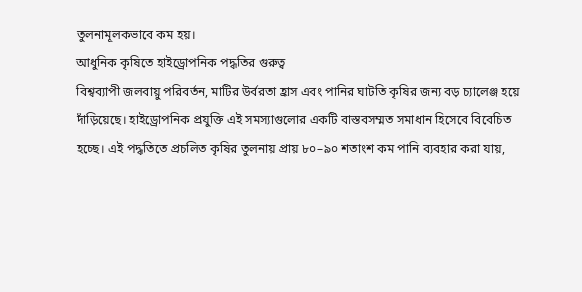তুলনামূলকভাবে কম হয়।
আধুনিক কৃষিতে হাইড্রোপনিক পদ্ধতির গুরুত্ব
বিশ্বব্যাপী জলবায়ু পরিবর্তন, মাটির উর্বরতা হ্রাস এবং পানির ঘাটতি কৃষির জন্য বড় চ্যালেঞ্জ হয়ে দাঁড়িয়েছে। হাইড্রোপনিক প্রযুক্তি এই সমস্যাগুলোর একটি বাস্তবসম্মত সমাধান হিসেবে বিবেচিত হচ্ছে। এই পদ্ধতিতে প্রচলিত কৃষির তুলনায় প্রায় ৮০–৯০ শতাংশ কম পানি ব্যবহার করা যায়,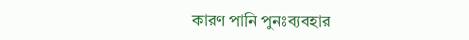কারণ পানি পুনঃব্যবহার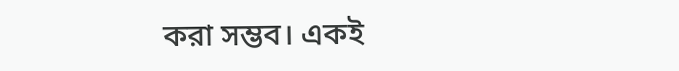করা সম্ভব। একই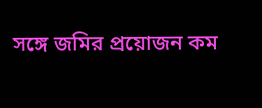সঙ্গে জমির প্রয়োজন কম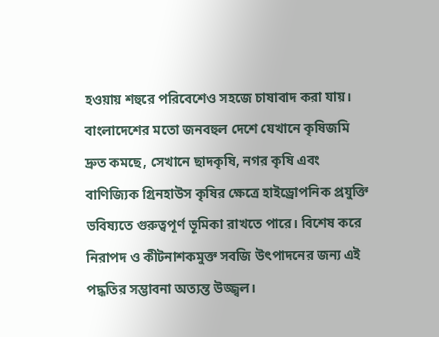হওয়ায় শহুরে পরিবেশেও সহজে চাষাবাদ করা যায়।
বাংলাদেশের মতো জনবহুল দেশে যেখানে কৃষিজমি দ্রুত কমছে, সেখানে ছাদকৃষি, নগর কৃষি এবং বাণিজ্যিক গ্রিনহাউস কৃষির ক্ষেত্রে হাইড্রোপনিক প্রযুক্তি ভবিষ্যতে গুরুত্বপূর্ণ ভূমিকা রাখতে পারে। বিশেষ করে নিরাপদ ও কীটনাশকমুক্ত সবজি উৎপাদনের জন্য এই পদ্ধতির সম্ভাবনা অত্যন্ত উজ্জ্বল।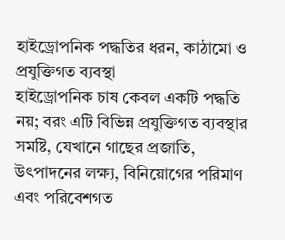হাইড্রোপনিক পদ্ধতির ধরন, কাঠামো ও প্রযুক্তিগত ব্যবস্থা
হাইড্রোপনিক চাষ কেবল একটি পদ্ধতি নয়; বরং এটি বিভিন্ন প্রযুক্তিগত ব্যবস্থার সমষ্টি, যেখানে গাছের প্রজাতি, উৎপাদনের লক্ষ্য, বিনিয়োগের পরিমাণ এবং পরিবেশগত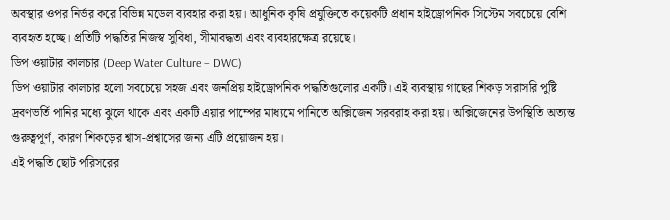অবস্থার ওপর নির্ভর করে বিভিন্ন মডেল ব্যবহার করা হয়। আধুনিক কৃষি প্রযুক্তিতে কয়েকটি প্রধান হাইড্রোপনিক সিস্টেম সবচেয়ে বেশি ব্যবহৃত হচ্ছে। প্রতিটি পদ্ধতির নিজস্ব সুবিধা, সীমাবদ্ধতা এবং ব্যবহারক্ষেত্র রয়েছে।
ডিপ ওয়াটার কালচার (Deep Water Culture – DWC)
ডিপ ওয়াটার কালচার হলো সবচেয়ে সহজ এবং জনপ্রিয় হাইড্রোপনিক পদ্ধতিগুলোর একটি। এই ব্যবস্থায় গাছের শিকড় সরাসরি পুষ্টি দ্রবণভর্তি পানির মধ্যে ঝুলে থাকে এবং একটি এয়ার পাম্পের মাধ্যমে পানিতে অক্সিজেন সরবরাহ করা হয়। অক্সিজেনের উপস্থিতি অত্যন্ত গুরুত্বপূর্ণ, কারণ শিকড়ের শ্বাস-প্রশ্বাসের জন্য এটি প্রয়োজন হয়।
এই পদ্ধতি ছোট পরিসরের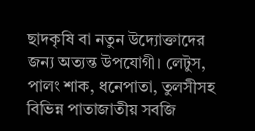ছাদকৃষি বা নতুন উদ্যোক্তাদের জন্য অত্যন্ত উপযোগী। লেটুস, পালং শাক, ধনেপাতা, তুলসীসহ বিভিন্ন পাতাজাতীয় সবজি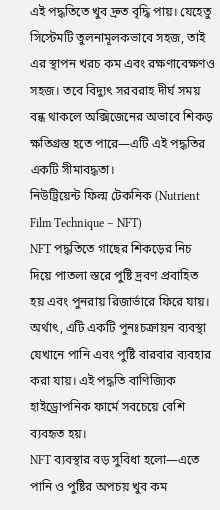এই পদ্ধতিতে খুব দ্রুত বৃদ্ধি পায়। যেহেতু সিস্টেমটি তুলনামূলকভাবে সহজ, তাই এর স্থাপন খরচ কম এবং রক্ষণাবেক্ষণও সহজ। তবে বিদ্যুৎ সরবরাহ দীর্ঘ সময় বন্ধ থাকলে অক্সিজেনের অভাবে শিকড় ক্ষতিগ্রস্ত হতে পারে—এটি এই পদ্ধতির একটি সীমাবদ্ধতা।
নিউট্রিয়েন্ট ফিল্ম টেকনিক (Nutrient Film Technique – NFT)
NFT পদ্ধতিতে গাছের শিকড়ের নিচ দিয়ে পাতলা স্তরে পুষ্টি দ্রবণ প্রবাহিত হয় এবং পুনরায় রিজার্ভারে ফিরে যায়। অর্থাৎ, এটি একটি পুনঃচক্রায়ন ব্যবস্থা যেখানে পানি এবং পুষ্টি বারবার ব্যবহার করা যায়। এই পদ্ধতি বাণিজ্যিক হাইড্রোপনিক ফার্মে সবচেয়ে বেশি ব্যবহৃত হয়।
NFT ব্যবস্থার বড় সুবিধা হলো—এতে পানি ও পুষ্টির অপচয় খুব কম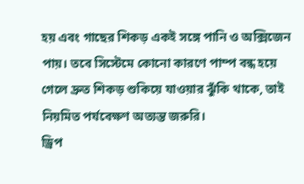হয় এবং গাছের শিকড় একই সঙ্গে পানি ও অক্সিজেন পায়। তবে সিস্টেমে কোনো কারণে পাম্প বন্ধ হয়ে গেলে দ্রুত শিকড় শুকিয়ে যাওয়ার ঝুঁকি থাকে, তাই নিয়মিত পর্যবেক্ষণ অত্যন্ত জরুরি।
ড্রিপ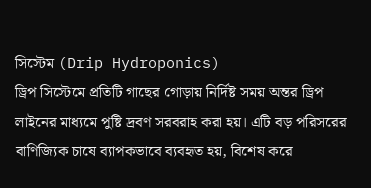সিস্টেম (Drip Hydroponics)
ড্রিপ সিস্টেমে প্রতিটি গাছের গোড়ায় নির্দিষ্ট সময় অন্তর ড্রিপ লাইনের মাধ্যমে পুষ্টি দ্রবণ সরবরাহ করা হয়। এটি বড় পরিসরের বাণিজ্যিক চাষে ব্যাপকভাবে ব্যবহৃত হয়, বিশেষ করে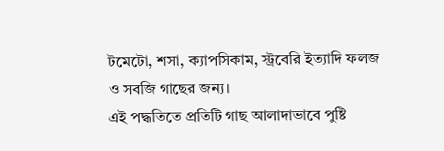টমেটো, শসা, ক্যাপসিকাম, স্ট্রবেরি ইত্যাদি ফলজ ও সবজি গাছের জন্য।
এই পদ্ধতিতে প্রতিটি গাছ আলাদাভাবে পুষ্টি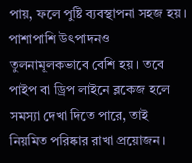পায়, ফলে পুষ্টি ব্যবস্থাপনা সহজ হয়। পাশাপাশি উৎপাদনও তুলনামূলকভাবে বেশি হয়। তবে পাইপ বা ড্রিপ লাইনে ব্লকেজ হলে সমস্যা দেখা দিতে পারে, তাই নিয়মিত পরিষ্কার রাখা প্রয়োজন।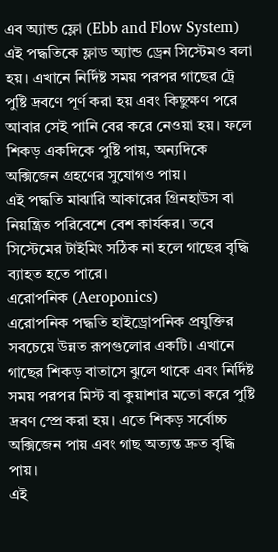এব অ্যান্ড ফ্লো (Ebb and Flow System)
এই পদ্ধতিকে ফ্লাড অ্যান্ড ড্রেন সিস্টেমও বলা হয়। এখানে নির্দিষ্ট সময় পরপর গাছের ট্রে পুষ্টি দ্রবণে পূর্ণ করা হয় এবং কিছুক্ষণ পরে আবার সেই পানি বের করে নেওয়া হয়। ফলে শিকড় একদিকে পুষ্টি পায়, অন্যদিকে অক্সিজেন গ্রহণের সুযোগও পায়।
এই পদ্ধতি মাঝারি আকারের গ্রিনহাউস বা নিয়ন্ত্রিত পরিবেশে বেশ কার্যকর। তবে সিস্টেমের টাইমিং সঠিক না হলে গাছের বৃদ্ধি ব্যাহত হতে পারে।
এরোপনিক (Aeroponics)
এরোপনিক পদ্ধতি হাইড্রোপনিক প্রযুক্তির সবচেয়ে উন্নত রূপগুলোর একটি। এখানে গাছের শিকড় বাতাসে ঝুলে থাকে এবং নির্দিষ্ট সময় পরপর মিস্ট বা কুয়াশার মতো করে পুষ্টি দ্রবণ স্প্রে করা হয়। এতে শিকড় সর্বোচ্চ অক্সিজেন পায় এবং গাছ অত্যন্ত দ্রুত বৃদ্ধি পায়।
এই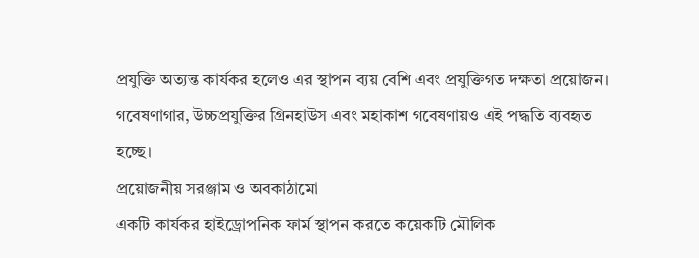প্রযুক্তি অত্যন্ত কার্যকর হলেও এর স্থাপন ব্যয় বেশি এবং প্রযুক্তিগত দক্ষতা প্রয়োজন। গবেষণাগার, উচ্চপ্রযুক্তির গ্রিনহাউস এবং মহাকাশ গবেষণায়ও এই পদ্ধতি ব্যবহৃত হচ্ছে।
প্রয়োজনীয় সরঞ্জাম ও অবকাঠামো
একটি কার্যকর হাইড্রোপনিক ফার্ম স্থাপন করতে কয়েকটি মৌলিক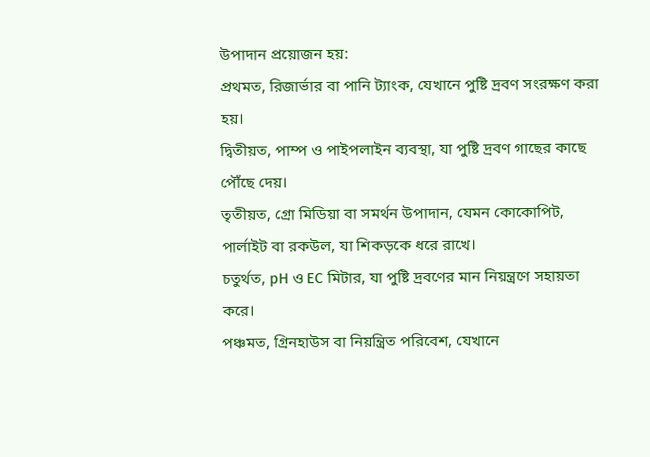উপাদান প্রয়োজন হয়:
প্রথমত, রিজার্ভার বা পানি ট্যাংক, যেখানে পুষ্টি দ্রবণ সংরক্ষণ করা হয়।
দ্বিতীয়ত, পাম্প ও পাইপলাইন ব্যবস্থা, যা পুষ্টি দ্রবণ গাছের কাছে পৌঁছে দেয়।
তৃতীয়ত, গ্রো মিডিয়া বা সমর্থন উপাদান, যেমন কোকোপিট, পার্লাইট বা রকউল, যা শিকড়কে ধরে রাখে।
চতুর্থত, pH ও EC মিটার, যা পুষ্টি দ্রবণের মান নিয়ন্ত্রণে সহায়তা করে।
পঞ্চমত, গ্রিনহাউস বা নিয়ন্ত্রিত পরিবেশ, যেখানে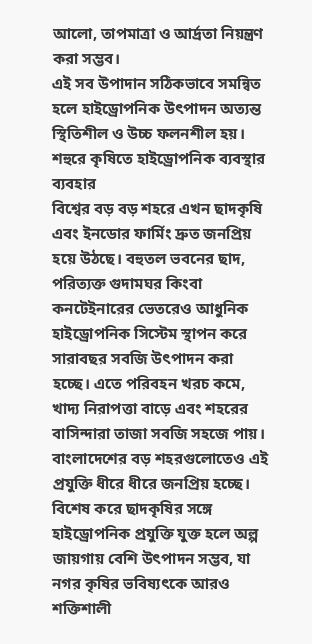আলো, তাপমাত্রা ও আর্দ্রতা নিয়ন্ত্রণ করা সম্ভব।
এই সব উপাদান সঠিকভাবে সমন্বিত হলে হাইড্রোপনিক উৎপাদন অত্যন্ত স্থিতিশীল ও উচ্চ ফলনশীল হয়।
শহুরে কৃষিতে হাইড্রোপনিক ব্যবস্থার ব্যবহার
বিশ্বের বড় বড় শহরে এখন ছাদকৃষি এবং ইনডোর ফার্মিং দ্রুত জনপ্রিয় হয়ে উঠছে। বহুতল ভবনের ছাদ, পরিত্যক্ত গুদামঘর কিংবা কনটেইনারের ভেতরেও আধুনিক হাইড্রোপনিক সিস্টেম স্থাপন করে সারাবছর সবজি উৎপাদন করা হচ্ছে। এতে পরিবহন খরচ কমে, খাদ্য নিরাপত্তা বাড়ে এবং শহরের বাসিন্দারা তাজা সবজি সহজে পায়।
বাংলাদেশের বড় শহরগুলোতেও এই প্রযুক্তি ধীরে ধীরে জনপ্রিয় হচ্ছে। বিশেষ করে ছাদকৃষির সঙ্গে হাইড্রোপনিক প্রযুক্তি যুক্ত হলে অল্প জায়গায় বেশি উৎপাদন সম্ভব, যা নগর কৃষির ভবিষ্যৎকে আরও শক্তিশালী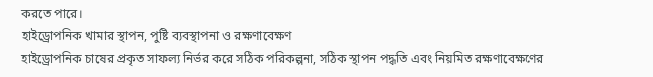করতে পারে।
হাইড্রোপনিক খামার স্থাপন, পুষ্টি ব্যবস্থাপনা ও রক্ষণাবেক্ষণ
হাইড্রোপনিক চাষের প্রকৃত সাফল্য নির্ভর করে সঠিক পরিকল্পনা, সঠিক স্থাপন পদ্ধতি এবং নিয়মিত রক্ষণাবেক্ষণের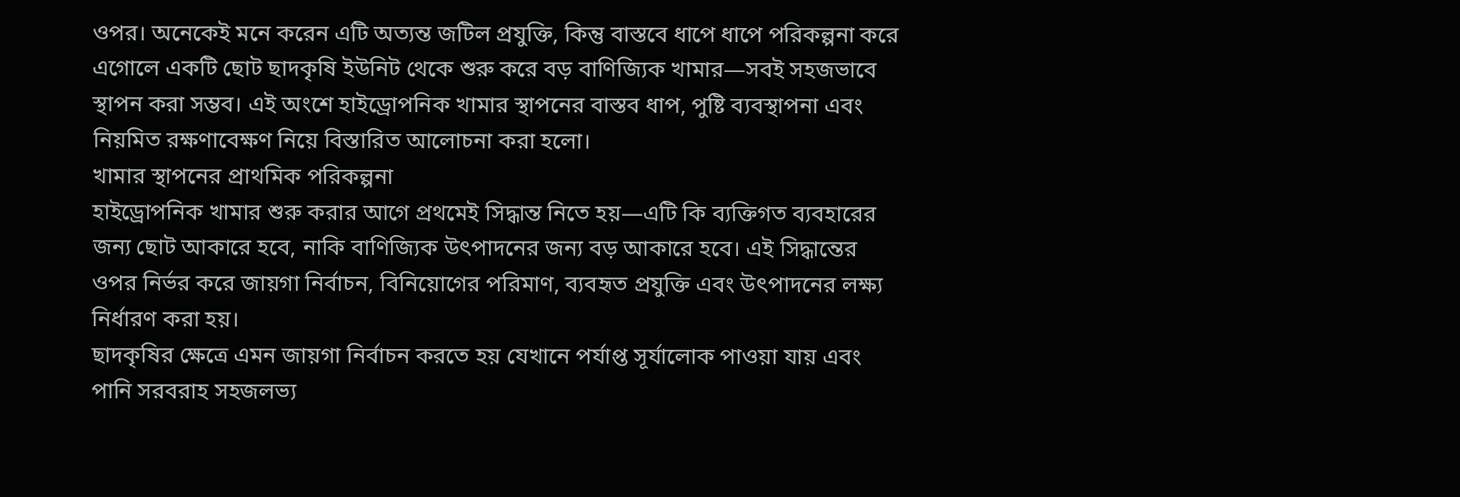ওপর। অনেকেই মনে করেন এটি অত্যন্ত জটিল প্রযুক্তি, কিন্তু বাস্তবে ধাপে ধাপে পরিকল্পনা করে এগোলে একটি ছোট ছাদকৃষি ইউনিট থেকে শুরু করে বড় বাণিজ্যিক খামার—সবই সহজভাবে স্থাপন করা সম্ভব। এই অংশে হাইড্রোপনিক খামার স্থাপনের বাস্তব ধাপ, পুষ্টি ব্যবস্থাপনা এবং নিয়মিত রক্ষণাবেক্ষণ নিয়ে বিস্তারিত আলোচনা করা হলো।
খামার স্থাপনের প্রাথমিক পরিকল্পনা
হাইড্রোপনিক খামার শুরু করার আগে প্রথমেই সিদ্ধান্ত নিতে হয়—এটি কি ব্যক্তিগত ব্যবহারের জন্য ছোট আকারে হবে, নাকি বাণিজ্যিক উৎপাদনের জন্য বড় আকারে হবে। এই সিদ্ধান্তের ওপর নির্ভর করে জায়গা নির্বাচন, বিনিয়োগের পরিমাণ, ব্যবহৃত প্রযুক্তি এবং উৎপাদনের লক্ষ্য নির্ধারণ করা হয়।
ছাদকৃষির ক্ষেত্রে এমন জায়গা নির্বাচন করতে হয় যেখানে পর্যাপ্ত সূর্যালোক পাওয়া যায় এবং পানি সরবরাহ সহজলভ্য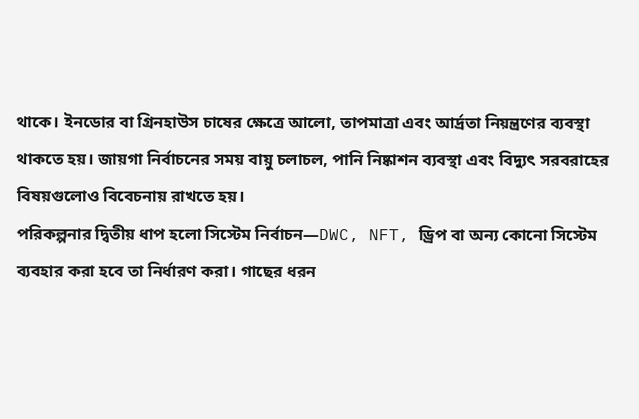থাকে। ইনডোর বা গ্রিনহাউস চাষের ক্ষেত্রে আলো, তাপমাত্রা এবং আর্দ্রতা নিয়ন্ত্রণের ব্যবস্থা থাকতে হয়। জায়গা নির্বাচনের সময় বায়ু চলাচল, পানি নিষ্কাশন ব্যবস্থা এবং বিদ্যুৎ সরবরাহের বিষয়গুলোও বিবেচনায় রাখতে হয়।
পরিকল্পনার দ্বিতীয় ধাপ হলো সিস্টেম নির্বাচন—DWC, NFT, ড্রিপ বা অন্য কোনো সিস্টেম ব্যবহার করা হবে তা নির্ধারণ করা। গাছের ধরন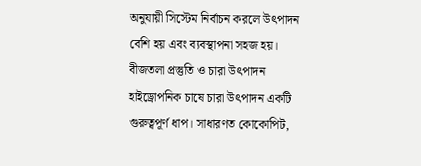অনুযায়ী সিস্টেম নির্বাচন করলে উৎপাদন বেশি হয় এবং ব্যবস্থাপনা সহজ হয়।
বীজতলা প্রস্তুতি ও চারা উৎপাদন
হাইড্রোপনিক চাষে চারা উৎপাদন একটি গুরুত্বপূর্ণ ধাপ। সাধারণত কোকোপিট,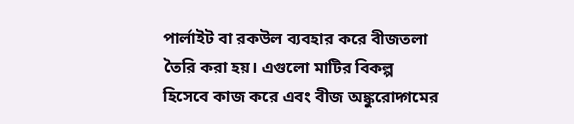পার্লাইট বা রকউল ব্যবহার করে বীজতলা তৈরি করা হয়। এগুলো মাটির বিকল্প হিসেবে কাজ করে এবং বীজ অঙ্কুরোদ্গমের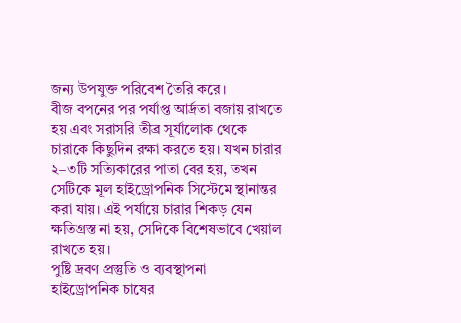জন্য উপযুক্ত পরিবেশ তৈরি করে।
বীজ বপনের পর পর্যাপ্ত আর্দ্রতা বজায় রাখতে হয় এবং সরাসরি তীব্র সূর্যালোক থেকে চারাকে কিছুদিন রক্ষা করতে হয়। যখন চারার ২–৩টি সত্যিকারের পাতা বের হয়, তখন সেটিকে মূল হাইড্রোপনিক সিস্টেমে স্থানান্তর করা যায়। এই পর্যায়ে চারার শিকড় যেন ক্ষতিগ্রস্ত না হয়, সেদিকে বিশেষভাবে খেয়াল রাখতে হয়।
পুষ্টি দ্রবণ প্রস্তুতি ও ব্যবস্থাপনা
হাইড্রোপনিক চাষের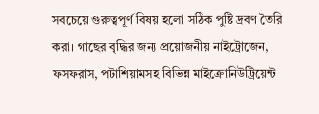সবচেয়ে গুরুত্বপূর্ণ বিষয় হলো সঠিক পুষ্টি দ্রবণ তৈরি করা। গাছের বৃদ্ধির জন্য প্রয়োজনীয় নাইট্রোজেন, ফসফরাস, পটাশিয়ামসহ বিভিন্ন মাইক্রোনিউট্রিয়েন্ট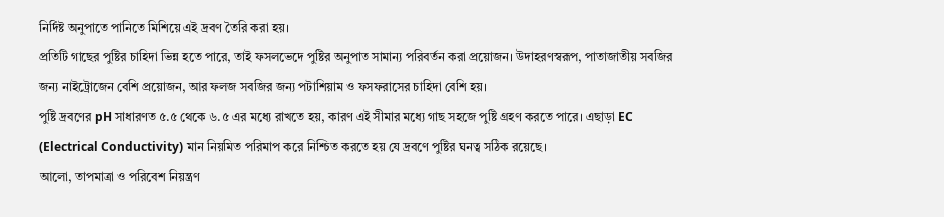নির্দিষ্ট অনুপাতে পানিতে মিশিয়ে এই দ্রবণ তৈরি করা হয়।
প্রতিটি গাছের পুষ্টির চাহিদা ভিন্ন হতে পারে, তাই ফসলভেদে পুষ্টির অনুপাত সামান্য পরিবর্তন করা প্রয়োজন। উদাহরণস্বরূপ, পাতাজাতীয় সবজির জন্য নাইট্রোজেন বেশি প্রয়োজন, আর ফলজ সবজির জন্য পটাশিয়াম ও ফসফরাসের চাহিদা বেশি হয়।
পুষ্টি দ্রবণের pH সাধারণত ৫.৫ থেকে ৬.৫ এর মধ্যে রাখতে হয়, কারণ এই সীমার মধ্যে গাছ সহজে পুষ্টি গ্রহণ করতে পারে। এছাড়া EC (Electrical Conductivity) মান নিয়মিত পরিমাপ করে নিশ্চিত করতে হয় যে দ্রবণে পুষ্টির ঘনত্ব সঠিক রয়েছে।
আলো, তাপমাত্রা ও পরিবেশ নিয়ন্ত্রণ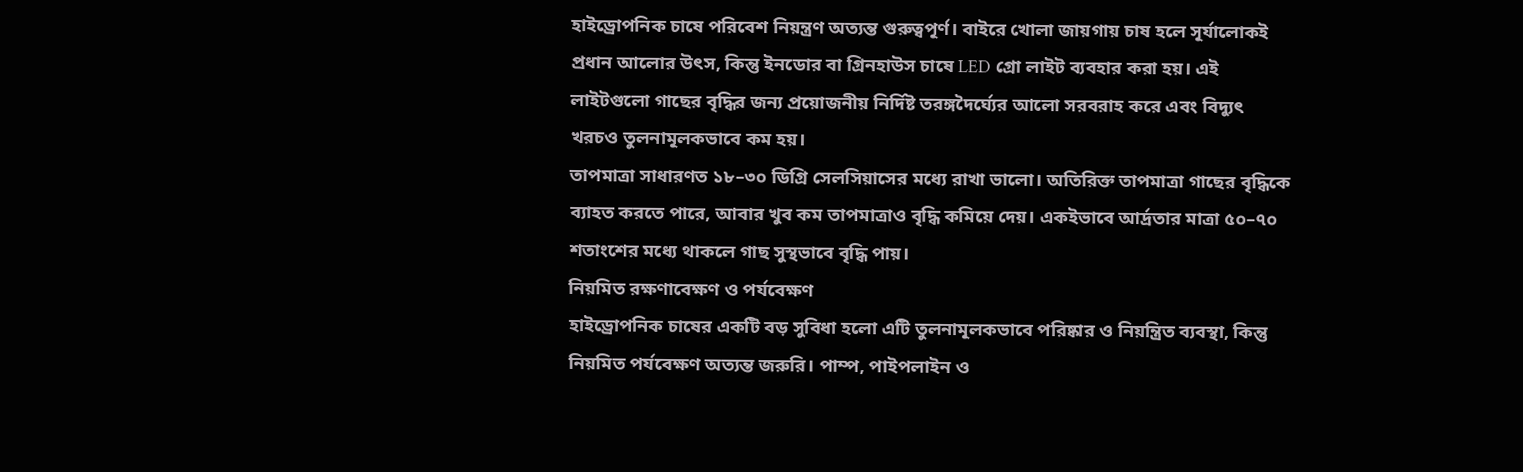হাইড্রোপনিক চাষে পরিবেশ নিয়ন্ত্রণ অত্যন্ত গুরুত্বপূর্ণ। বাইরে খোলা জায়গায় চাষ হলে সূর্যালোকই প্রধান আলোর উৎস, কিন্তু ইনডোর বা গ্রিনহাউস চাষে LED গ্রো লাইট ব্যবহার করা হয়। এই লাইটগুলো গাছের বৃদ্ধির জন্য প্রয়োজনীয় নির্দিষ্ট তরঙ্গদৈর্ঘ্যের আলো সরবরাহ করে এবং বিদ্যুৎ খরচও তুলনামূলকভাবে কম হয়।
তাপমাত্রা সাধারণত ১৮–৩০ ডিগ্রি সেলসিয়াসের মধ্যে রাখা ভালো। অতিরিক্ত তাপমাত্রা গাছের বৃদ্ধিকে ব্যাহত করতে পারে, আবার খুব কম তাপমাত্রাও বৃদ্ধি কমিয়ে দেয়। একইভাবে আর্দ্রতার মাত্রা ৫০–৭০ শতাংশের মধ্যে থাকলে গাছ সুস্থভাবে বৃদ্ধি পায়।
নিয়মিত রক্ষণাবেক্ষণ ও পর্যবেক্ষণ
হাইড্রোপনিক চাষের একটি বড় সুবিধা হলো এটি তুলনামূলকভাবে পরিষ্কার ও নিয়ন্ত্রিত ব্যবস্থা, কিন্তু নিয়মিত পর্যবেক্ষণ অত্যন্ত জরুরি। পাম্প, পাইপলাইন ও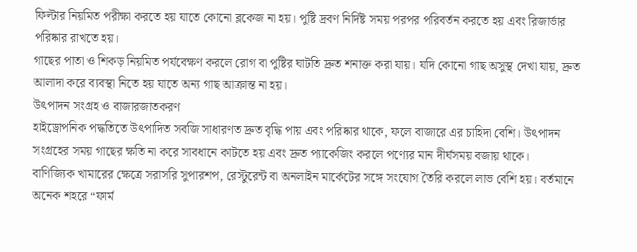ফিল্টার নিয়মিত পরীক্ষা করতে হয় যাতে কোনো ব্লকেজ না হয়। পুষ্টি দ্রবণ নির্দিষ্ট সময় পরপর পরিবর্তন করতে হয় এবং রিজার্ভার পরিষ্কার রাখতে হয়।
গাছের পাতা ও শিকড় নিয়মিত পর্যবেক্ষণ করলে রোগ বা পুষ্টির ঘাটতি দ্রুত শনাক্ত করা যায়। যদি কোনো গাছ অসুস্থ দেখা যায়, দ্রুত আলাদা করে ব্যবস্থা নিতে হয় যাতে অন্য গাছ আক্রান্ত না হয়।
উৎপাদন সংগ্রহ ও বাজারজাতকরণ
হাইড্রোপনিক পদ্ধতিতে উৎপাদিত সবজি সাধারণত দ্রুত বৃদ্ধি পায় এবং পরিষ্কার থাকে, ফলে বাজারে এর চাহিদা বেশি। উৎপাদন সংগ্রহের সময় গাছের ক্ষতি না করে সাবধানে কাটতে হয় এবং দ্রুত প্যাকেজিং করলে পণ্যের মান দীর্ঘসময় বজায় থাকে।
বাণিজ্যিক খামারের ক্ষেত্রে সরাসরি সুপারশপ, রেস্টুরেন্ট বা অনলাইন মার্কেটের সঙ্গে সংযোগ তৈরি করলে লাভ বেশি হয়। বর্তমানে অনেক শহরে “ফার্ম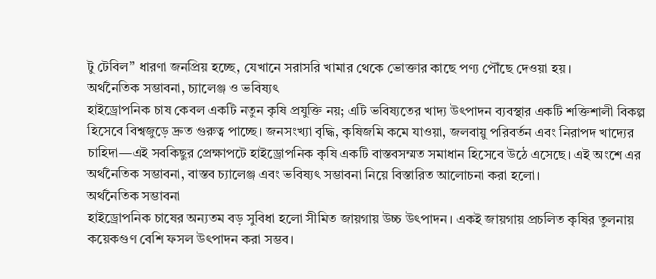টু টেবিল” ধারণা জনপ্রিয় হচ্ছে, যেখানে সরাসরি খামার থেকে ভোক্তার কাছে পণ্য পৌঁছে দেওয়া হয়।
অর্থনৈতিক সম্ভাবনা, চ্যালেঞ্জ ও ভবিষ্যৎ
হাইড্রোপনিক চাষ কেবল একটি নতুন কৃষি প্রযুক্তি নয়; এটি ভবিষ্যতের খাদ্য উৎপাদন ব্যবস্থার একটি শক্তিশালী বিকল্প হিসেবে বিশ্বজুড়ে দ্রুত গুরুত্ব পাচ্ছে। জনসংখ্যা বৃদ্ধি, কৃষিজমি কমে যাওয়া, জলবায়ু পরিবর্তন এবং নিরাপদ খাদ্যের চাহিদা—এই সবকিছুর প্রেক্ষাপটে হাইড্রোপনিক কৃষি একটি বাস্তবসম্মত সমাধান হিসেবে উঠে এসেছে। এই অংশে এর অর্থনৈতিক সম্ভাবনা, বাস্তব চ্যালেঞ্জ এবং ভবিষ্যৎ সম্ভাবনা নিয়ে বিস্তারিত আলোচনা করা হলো।
অর্থনৈতিক সম্ভাবনা
হাইড্রোপনিক চাষের অন্যতম বড় সুবিধা হলো সীমিত জায়গায় উচ্চ উৎপাদন। একই জায়গায় প্রচলিত কৃষির তুলনায় কয়েকগুণ বেশি ফসল উৎপাদন করা সম্ভব।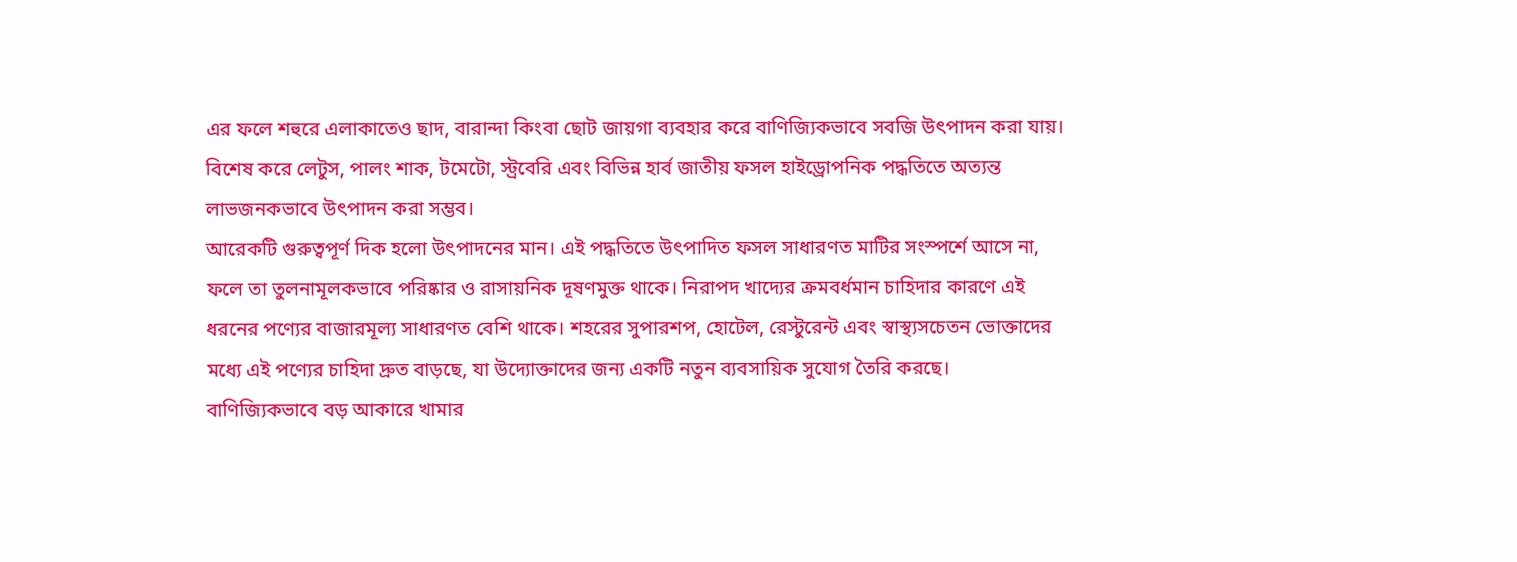এর ফলে শহুরে এলাকাতেও ছাদ, বারান্দা কিংবা ছোট জায়গা ব্যবহার করে বাণিজ্যিকভাবে সবজি উৎপাদন করা যায়। বিশেষ করে লেটুস, পালং শাক, টমেটো, স্ট্রবেরি এবং বিভিন্ন হার্ব জাতীয় ফসল হাইড্রোপনিক পদ্ধতিতে অত্যন্ত লাভজনকভাবে উৎপাদন করা সম্ভব।
আরেকটি গুরুত্বপূর্ণ দিক হলো উৎপাদনের মান। এই পদ্ধতিতে উৎপাদিত ফসল সাধারণত মাটির সংস্পর্শে আসে না, ফলে তা তুলনামূলকভাবে পরিষ্কার ও রাসায়নিক দূষণমুক্ত থাকে। নিরাপদ খাদ্যের ক্রমবর্ধমান চাহিদার কারণে এই ধরনের পণ্যের বাজারমূল্য সাধারণত বেশি থাকে। শহরের সুপারশপ, হোটেল, রেস্টুরেন্ট এবং স্বাস্থ্যসচেতন ভোক্তাদের মধ্যে এই পণ্যের চাহিদা দ্রুত বাড়ছে, যা উদ্যোক্তাদের জন্য একটি নতুন ব্যবসায়িক সুযোগ তৈরি করছে।
বাণিজ্যিকভাবে বড় আকারে খামার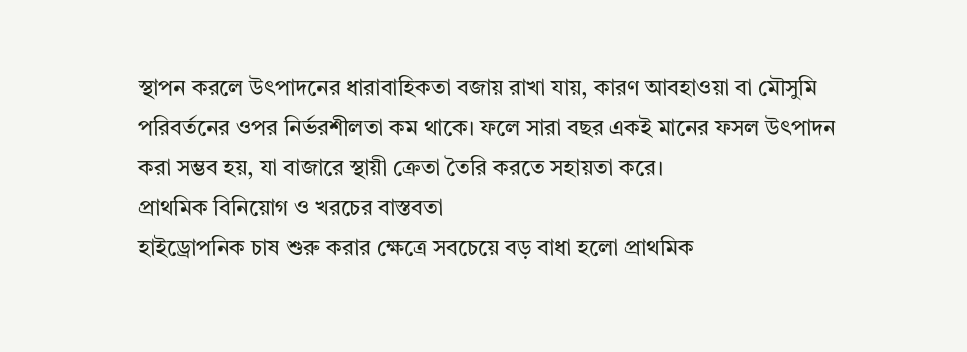স্থাপন করলে উৎপাদনের ধারাবাহিকতা বজায় রাখা যায়, কারণ আবহাওয়া বা মৌসুমি পরিবর্তনের ওপর নির্ভরশীলতা কম থাকে। ফলে সারা বছর একই মানের ফসল উৎপাদন করা সম্ভব হয়, যা বাজারে স্থায়ী ক্রেতা তৈরি করতে সহায়তা করে।
প্রাথমিক বিনিয়োগ ও খরচের বাস্তবতা
হাইড্রোপনিক চাষ শুরু করার ক্ষেত্রে সবচেয়ে বড় বাধা হলো প্রাথমিক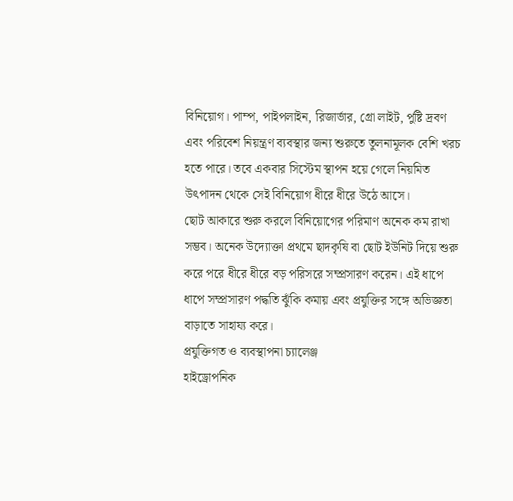বিনিয়োগ। পাম্প, পাইপলাইন, রিজার্ভার, গ্রো লাইট, পুষ্টি দ্রবণ এবং পরিবেশ নিয়ন্ত্রণ ব্যবস্থার জন্য শুরুতে তুলনামূলক বেশি খরচ হতে পারে। তবে একবার সিস্টেম স্থাপন হয়ে গেলে নিয়মিত উৎপাদন থেকে সেই বিনিয়োগ ধীরে ধীরে উঠে আসে।
ছোট আকারে শুরু করলে বিনিয়োগের পরিমাণ অনেক কম রাখা সম্ভব। অনেক উদ্যোক্তা প্রথমে ছাদকৃষি বা ছোট ইউনিট দিয়ে শুরু করে পরে ধীরে ধীরে বড় পরিসরে সম্প্রসারণ করেন। এই ধাপে ধাপে সম্প্রসারণ পদ্ধতি ঝুঁকি কমায় এবং প্রযুক্তির সঙ্গে অভিজ্ঞতা বাড়াতে সাহায্য করে।
প্রযুক্তিগত ও ব্যবস্থাপনা চ্যালেঞ্জ
হাইড্রোপনিক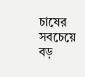চাষের সবচেয়ে বড়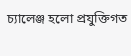চ্যালেঞ্জ হলো প্রযুক্তিগত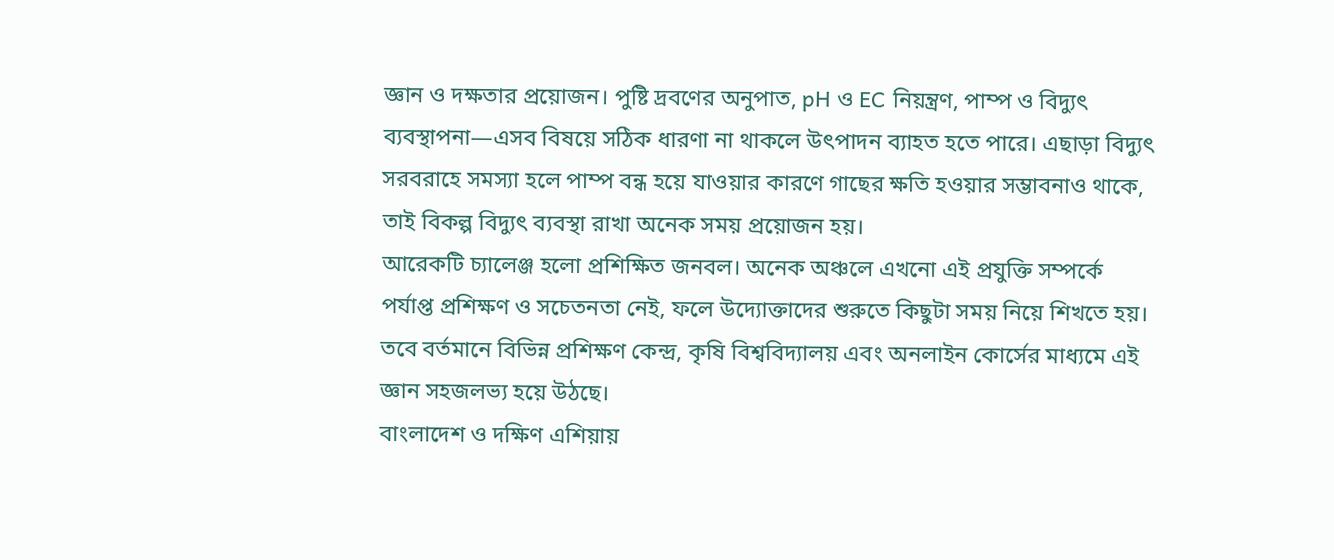জ্ঞান ও দক্ষতার প্রয়োজন। পুষ্টি দ্রবণের অনুপাত, pH ও EC নিয়ন্ত্রণ, পাম্প ও বিদ্যুৎ ব্যবস্থাপনা—এসব বিষয়ে সঠিক ধারণা না থাকলে উৎপাদন ব্যাহত হতে পারে। এছাড়া বিদ্যুৎ সরবরাহে সমস্যা হলে পাম্প বন্ধ হয়ে যাওয়ার কারণে গাছের ক্ষতি হওয়ার সম্ভাবনাও থাকে, তাই বিকল্প বিদ্যুৎ ব্যবস্থা রাখা অনেক সময় প্রয়োজন হয়।
আরেকটি চ্যালেঞ্জ হলো প্রশিক্ষিত জনবল। অনেক অঞ্চলে এখনো এই প্রযুক্তি সম্পর্কে পর্যাপ্ত প্রশিক্ষণ ও সচেতনতা নেই, ফলে উদ্যোক্তাদের শুরুতে কিছুটা সময় নিয়ে শিখতে হয়। তবে বর্তমানে বিভিন্ন প্রশিক্ষণ কেন্দ্র, কৃষি বিশ্ববিদ্যালয় এবং অনলাইন কোর্সের মাধ্যমে এই জ্ঞান সহজলভ্য হয়ে উঠছে।
বাংলাদেশ ও দক্ষিণ এশিয়ায়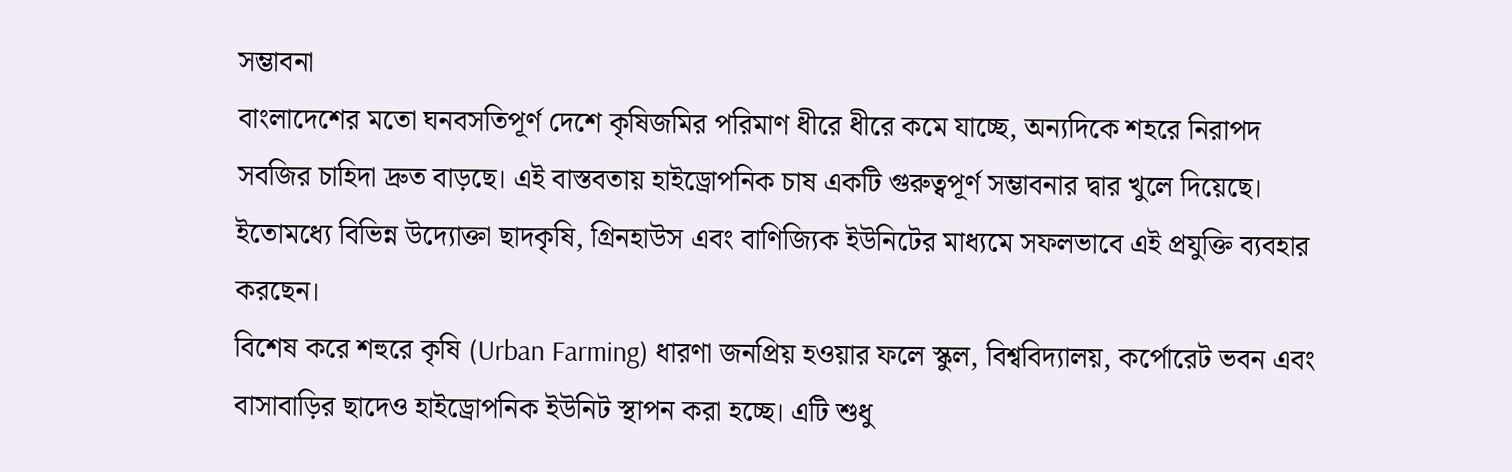সম্ভাবনা
বাংলাদেশের মতো ঘনবসতিপূর্ণ দেশে কৃষিজমির পরিমাণ ধীরে ধীরে কমে যাচ্ছে, অন্যদিকে শহরে নিরাপদ সবজির চাহিদা দ্রুত বাড়ছে। এই বাস্তবতায় হাইড্রোপনিক চাষ একটি গুরুত্বপূর্ণ সম্ভাবনার দ্বার খুলে দিয়েছে। ইতোমধ্যে বিভিন্ন উদ্যোক্তা ছাদকৃষি, গ্রিনহাউস এবং বাণিজ্যিক ইউনিটের মাধ্যমে সফলভাবে এই প্রযুক্তি ব্যবহার করছেন।
বিশেষ করে শহুরে কৃষি (Urban Farming) ধারণা জনপ্রিয় হওয়ার ফলে স্কুল, বিশ্ববিদ্যালয়, কর্পোরেট ভবন এবং বাসাবাড়ির ছাদেও হাইড্রোপনিক ইউনিট স্থাপন করা হচ্ছে। এটি শুধু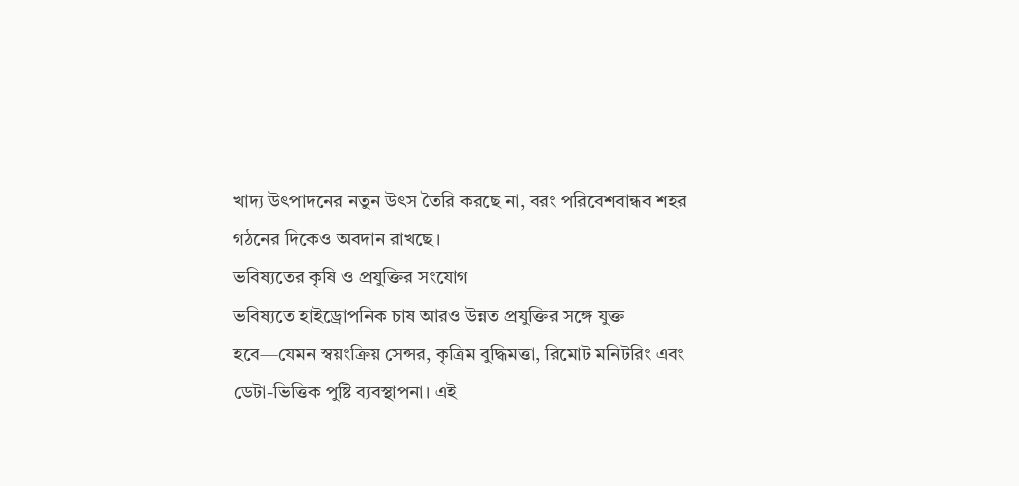খাদ্য উৎপাদনের নতুন উৎস তৈরি করছে না, বরং পরিবেশবান্ধব শহর গঠনের দিকেও অবদান রাখছে।
ভবিষ্যতের কৃষি ও প্রযুক্তির সংযোগ
ভবিষ্যতে হাইড্রোপনিক চাষ আরও উন্নত প্রযুক্তির সঙ্গে যুক্ত হবে—যেমন স্বয়ংক্রিয় সেন্সর, কৃত্রিম বুদ্ধিমত্তা, রিমোট মনিটরিং এবং ডেটা-ভিত্তিক পুষ্টি ব্যবস্থাপনা। এই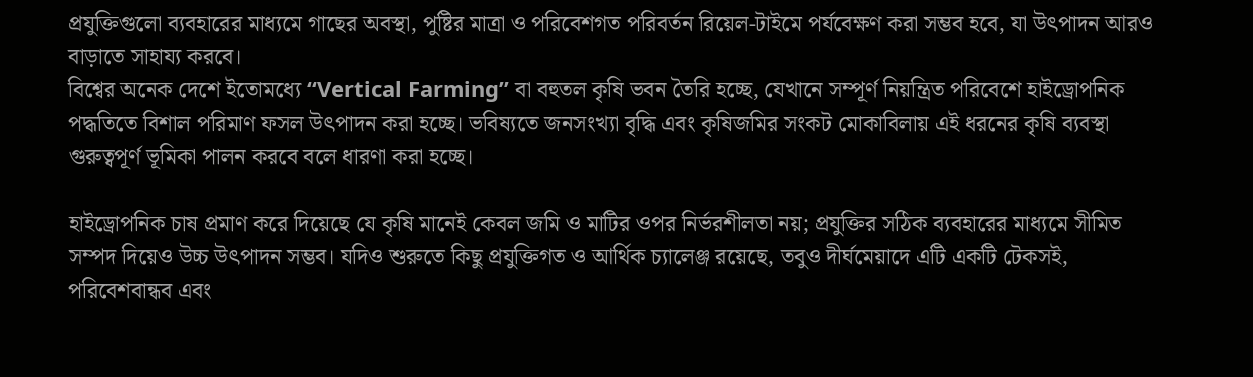প্রযুক্তিগুলো ব্যবহারের মাধ্যমে গাছের অবস্থা, পুষ্টির মাত্রা ও পরিবেশগত পরিবর্তন রিয়েল-টাইমে পর্যবেক্ষণ করা সম্ভব হবে, যা উৎপাদন আরও বাড়াতে সাহায্য করবে।
বিশ্বের অনেক দেশে ইতোমধ্যে “Vertical Farming” বা বহুতল কৃষি ভবন তৈরি হচ্ছে, যেখানে সম্পূর্ণ নিয়ন্ত্রিত পরিবেশে হাইড্রোপনিক পদ্ধতিতে বিশাল পরিমাণ ফসল উৎপাদন করা হচ্ছে। ভবিষ্যতে জনসংখ্যা বৃদ্ধি এবং কৃষিজমির সংকট মোকাবিলায় এই ধরনের কৃষি ব্যবস্থা গুরুত্বপূর্ণ ভূমিকা পালন করবে বলে ধারণা করা হচ্ছে।

হাইড্রোপনিক চাষ প্রমাণ করে দিয়েছে যে কৃষি মানেই কেবল জমি ও মাটির ওপর নির্ভরশীলতা নয়; প্রযুক্তির সঠিক ব্যবহারের মাধ্যমে সীমিত সম্পদ দিয়েও উচ্চ উৎপাদন সম্ভব। যদিও শুরুতে কিছু প্রযুক্তিগত ও আর্থিক চ্যালেঞ্জ রয়েছে, তবুও দীর্ঘমেয়াদে এটি একটি টেকসই, পরিবেশবান্ধব এবং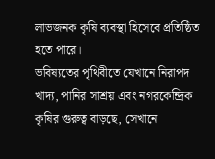লাভজনক কৃষি ব্যবস্থা হিসেবে প্রতিষ্ঠিত হতে পারে।
ভবিষ্যতের পৃথিবীতে যেখানে নিরাপদ খাদ্য, পানির সাশ্রয় এবং নগরকেন্দ্রিক কৃষির গুরুত্ব বাড়ছে, সেখানে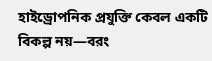হাইড্রোপনিক প্রযুক্তি কেবল একটি বিকল্প নয়—বরং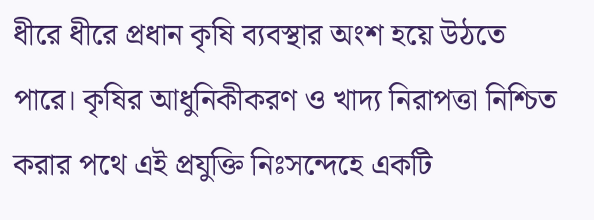ধীরে ধীরে প্রধান কৃষি ব্যবস্থার অংশ হয়ে উঠতে পারে। কৃষির আধুনিকীকরণ ও খাদ্য নিরাপত্তা নিশ্চিত করার পথে এই প্রযুক্তি নিঃসন্দেহে একটি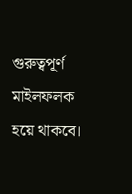গুরুত্বপূর্ণ মাইলফলক হয়ে থাকবে।